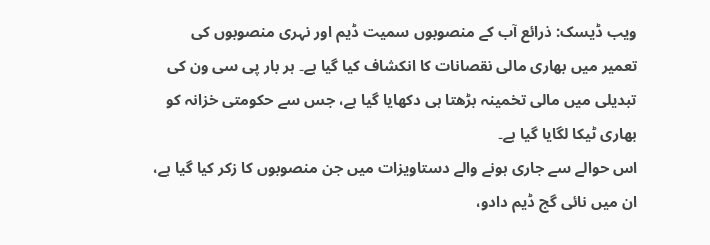ویب ڈیسک: ذرائع آب کے منصوبوں سمیت ڈیم اور نہری منصوبوں کی تعمیر میں بھاری مالی نقصانات کا انکشاف کیا گیا ہے۔ ہر بار پی سی ون کی تبدیلی میں مالی تخمینہ بڑھتا ہی دکھایا گیا ہے، جس سے حکومتی خزانہ کو بھاری ٹیکا لگایا گیا ہے۔
اس حوالے سے جاری ہونے والے دستاویزات میں جن منصوبوں کا زکر کیا گیا ہے، ان میں نائی گج ڈیم دادو،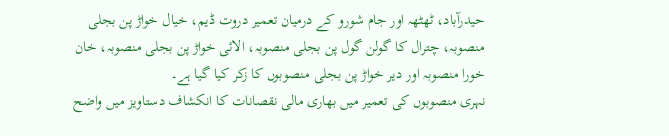حیدرآباد، ٹھٹھہ اور جام شورو کے درمیان تعمیر دروت ڈیم، خیال خواڑ پن بجلی منصوبہ، چترال کا گولن گول پن بجلی منصوبہ، الائی خواڑ پن بجلی منصوبہ، خان خورا منصوبہ اور دیر خواڑ پن بجلی منصوبوں کا زکر کیا گیا ہے۔
نہری منصوبوں کی تعمیر میں بھاری مالی نقصانات کا انکشاف دستاویز میں واضح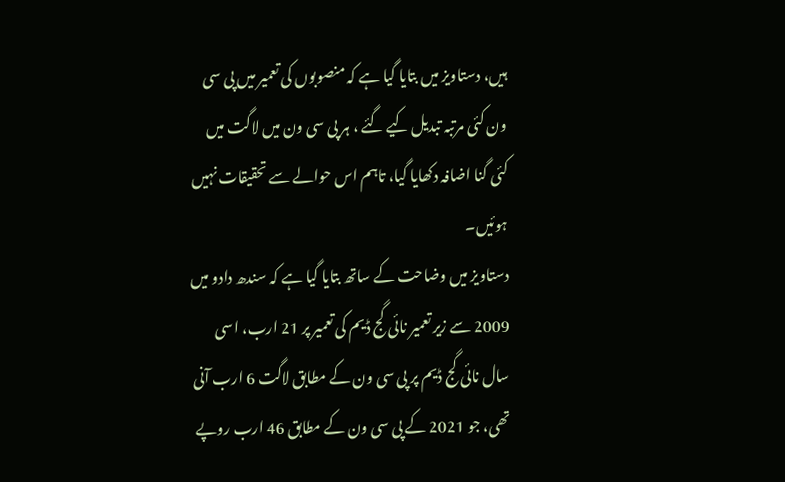ہیں، دستاویز میں بتایا گیا ہے کہ منصوبوں کی تعمیر میں پی سی ون کئی مرتبہ تبدیل کیے گئے ، ہر پی سی ون میں لاگت میں کئی گنا اضافہ دکھایا گیا، تاہم اس حوالے سے تحقیقات نہیں ہوئیں۔
دستاویز میں وضاحت کے ساتھ بتایا گیا ہے کہ سندھ دادو میں 2009 سے زیر تعمیر نائی گج ڈیم کی تعمیر پر 21 ارب، اسی سال نائی گج ڈیم پر پی سی ون کے مطابق لاگت 6 ارب آنی تھی، جو 2021 کے پی سی ون کے مطابق 46 ارب روپے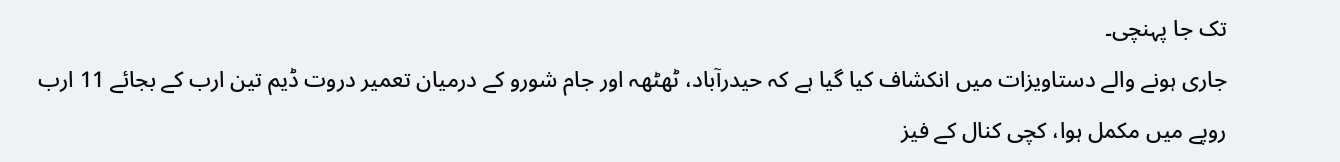تک جا پہنچی۔
جاری ہونے والے دستاویزات میں انکشاف کیا گیا ہے کہ حیدرآباد، ٹھٹھہ اور جام شورو کے درمیان تعمیر دروت ڈیم تین ارب کے بجائے 11 ارب روپے میں مکمل ہوا، کچی کنال کے فیز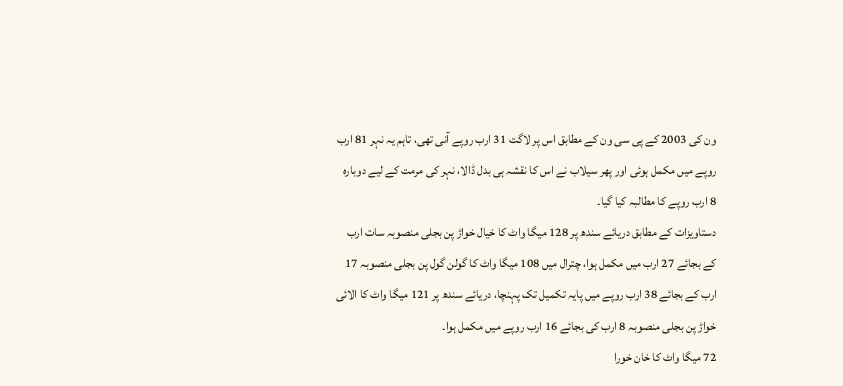ون کی 2003 کے پی سی ون کے مطابق اس پر لاگت 31 ارب روپے آنی تھی، تاہم یہ نہر 81 ارب روپے میں مکمل ہوئی اور پھر سیلاب نے اس کا نقشہ ہی بدل ڈالا، نہر کی مرمت کے لیے دوبارہ 8 ارب روپے کا مطالبہ کیا گیا۔
دستاویزات کے مطابق دریائے سندھ پر 128 میگا واٹ کا خیال خواڑ پن بجلی منصوبہ سات ارب کے بجائے 27 ارب میں مکمل ہوا، چترال میں 108 میگا واٹ کا گولن گول پن بجلی منصوبہ 17 ارب کے بجائے 38 ارب روپے میں پایہ تکمیل تک پہنچا، دریائے سندھ پر 121 میگا واٹ کا الائی خواڑ پن بجلی منصوبہ 8 ارب کی بجائے 16 ارب روپے میں مکمل ہوا۔
72 میگا واٹ کا خان خورا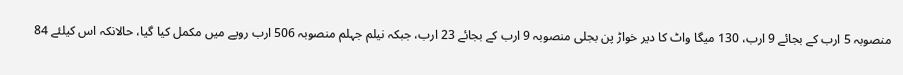منصوبہ 5 ارب کے بجائے 9 ارب، 130 میگا واٹ کا دیر خواڑ پن بجلی منصوبہ 9 ارب کے بجائے 23 ارب، جبکہ نیلم جہلم منصوبہ 506 ارب روپے میں مکمل کیا گیا، حالانکہ اس کیلئے 84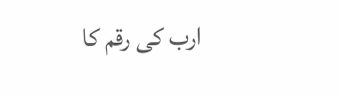ارب کی رقم کا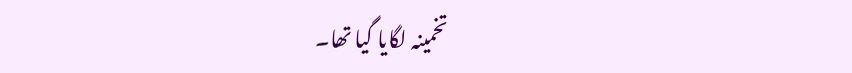تخمینہ لگایا گیا تھا۔